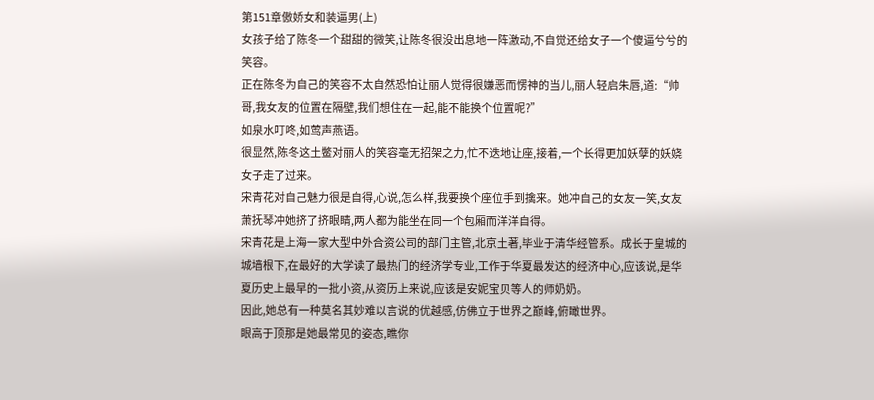第151章傲娇女和装逼男(上)
女孩子给了陈冬一个甜甜的微笑,让陈冬很没出息地一阵激动,不自觉还给女子一个傻逼兮兮的笑容。
正在陈冬为自己的笑容不太自然恐怕让丽人觉得很嫌恶而愣神的当儿,丽人轻启朱唇,道:“帅哥,我女友的位置在隔壁,我们想住在一起,能不能换个位置呢?”
如泉水叮咚,如莺声燕语。
很显然,陈冬这土鳖对丽人的笑容毫无招架之力,忙不迭地让座,接着,一个长得更加妖孽的妖娆女子走了过来。
宋青花对自己魅力很是自得,心说,怎么样,我要换个座位手到擒来。她冲自己的女友一笑,女友萧抚琴冲她挤了挤眼睛,两人都为能坐在同一个包厢而洋洋自得。
宋青花是上海一家大型中外合资公司的部门主管,北京土著,毕业于清华经管系。成长于皇城的城墙根下,在最好的大学读了最热门的经济学专业,工作于华夏最发达的经济中心,应该说,是华夏历史上最早的一批小资,从资历上来说,应该是安妮宝贝等人的师奶奶。
因此,她总有一种莫名其妙难以言说的优越感,仿佛立于世界之巅峰,俯瞰世界。
眼高于顶那是她最常见的姿态,瞧你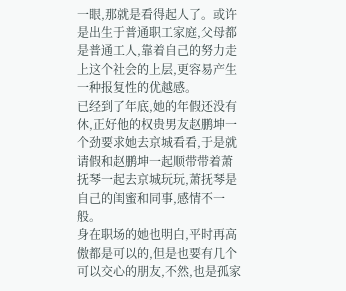一眼,那就是看得起人了。或许是出生于普通职工家庭,父母都是普通工人,靠着自己的努力走上这个社会的上层,更容易产生一种报复性的优越感。
已经到了年底,她的年假还没有休,正好他的权贵男友赵鹏坤一个劲要求她去京城看看,于是就请假和赵鹏坤一起顺带带着萧抚琴一起去京城玩玩,萧抚琴是自己的闺蜜和同事,感情不一般。
身在职场的她也明白,平时再高傲都是可以的,但是也要有几个可以交心的朋友,不然,也是孤家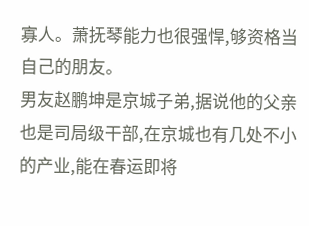寡人。萧抚琴能力也很强悍,够资格当自己的朋友。
男友赵鹏坤是京城子弟,据说他的父亲也是司局级干部,在京城也有几处不小的产业,能在春运即将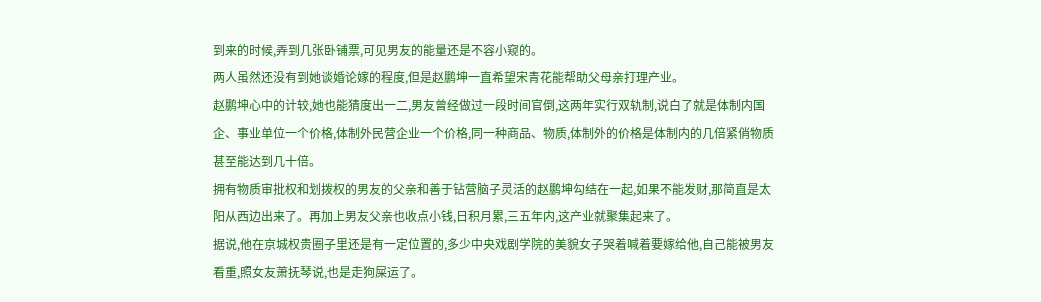到来的时候,弄到几张卧铺票,可见男友的能量还是不容小窥的。
两人虽然还没有到她谈婚论嫁的程度,但是赵鹏坤一直希望宋青花能帮助父母亲打理产业。
赵鹏坤心中的计较,她也能猜度出一二,男友曾经做过一段时间官倒,这两年实行双轨制,说白了就是体制内国企、事业单位一个价格,体制外民营企业一个价格,同一种商品、物质,体制外的价格是体制内的几倍紧俏物质甚至能达到几十倍。
拥有物质审批权和划拨权的男友的父亲和善于钻营脑子灵活的赵鹏坤勾结在一起,如果不能发财,那简直是太阳从西边出来了。再加上男友父亲也收点小钱,日积月累,三五年内,这产业就聚集起来了。
据说,他在京城权贵圈子里还是有一定位置的,多少中央戏剧学院的美貌女子哭着喊着要嫁给他,自己能被男友看重,照女友萧抚琴说,也是走狗屎运了。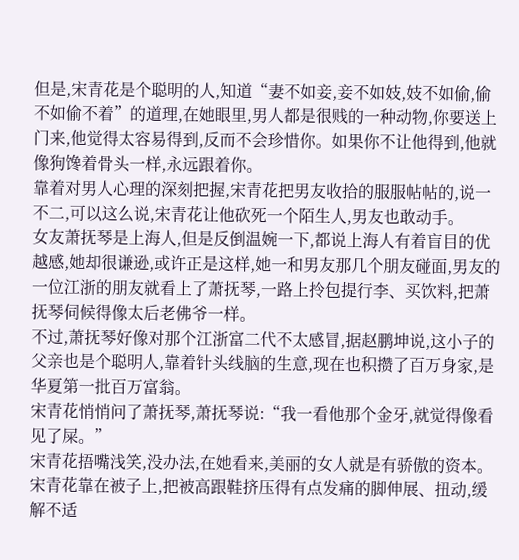但是,宋青花是个聪明的人,知道“妻不如妾,妾不如妓,妓不如偷,偷不如偷不着”的道理,在她眼里,男人都是很贱的一种动物,你要送上门来,他觉得太容易得到,反而不会珍惜你。如果你不让他得到,他就像狗馋着骨头一样,永远跟着你。
靠着对男人心理的深刻把握,宋青花把男友收拾的服服帖帖的,说一不二,可以这么说,宋青花让他砍死一个陌生人,男友也敢动手。
女友萧抚琴是上海人,但是反倒温婉一下,都说上海人有着盲目的优越感,她却很谦逊,或许正是这样,她一和男友那几个朋友碰面,男友的一位江浙的朋友就看上了萧抚琴,一路上拎包提行李、买饮料,把萧抚琴伺候得像太后老佛爷一样。
不过,萧抚琴好像对那个江浙富二代不太感冒,据赵鹏坤说,这小子的父亲也是个聪明人,靠着针头线脑的生意,现在也积攒了百万身家,是华夏第一批百万富翁。
宋青花悄悄问了萧抚琴,萧抚琴说:“我一看他那个金牙,就觉得像看见了屎。”
宋青花捂嘴浅笑,没办法,在她看来,美丽的女人就是有骄傲的资本。
宋青花靠在被子上,把被高跟鞋挤压得有点发痛的脚伸展、扭动,缓解不适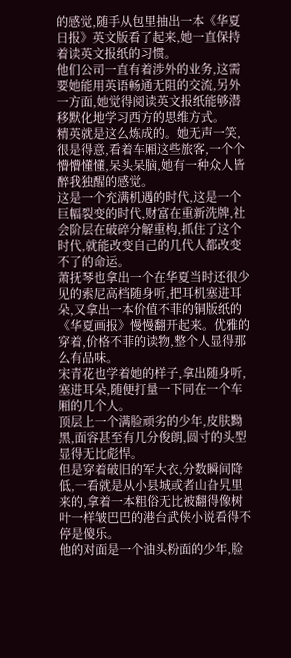的感觉,随手从包里抽出一本《华夏日报》英文版看了起来,她一直保持着读英文报纸的习惯。
他们公司一直有着涉外的业务,这需要她能用英语畅通无阻的交流,另外一方面,她觉得阅读英文报纸能够潜移默化地学习西方的思维方式。
精英就是这么炼成的。她无声一笑,很是得意,看着车厢这些旅客,一个个懵懵懂懂,呆头呆脑,她有一种众人皆醉我独醒的感觉。
这是一个充满机遇的时代,这是一个巨幅裂变的时代,财富在重新洗牌,社会阶层在破碎分解重构,抓住了这个时代,就能改变自己的几代人都改变不了的命运。
萧抚琴也拿出一个在华夏当时还很少见的索尼高档随身听,把耳机塞进耳朵,又拿出一本价值不菲的铜版纸的《华夏画报》慢慢翻开起来。优雅的穿着,价格不菲的读物,整个人显得那么有品味。
宋青花也学着她的样子,拿出随身听,塞进耳朵,随便打量一下同在一个车厢的几个人。
顶层上一个满脸顽劣的少年,皮肤黝黑,面容甚至有几分俊朗,圆寸的头型显得无比彪悍。
但是穿着破旧的军大衣,分数瞬间降低,一看就是从小县城或者山旮旯里来的,拿着一本粗俗无比被翻得像树叶一样皱巴巴的港台武侠小说看得不停是傻乐。
他的对面是一个油头粉面的少年,脸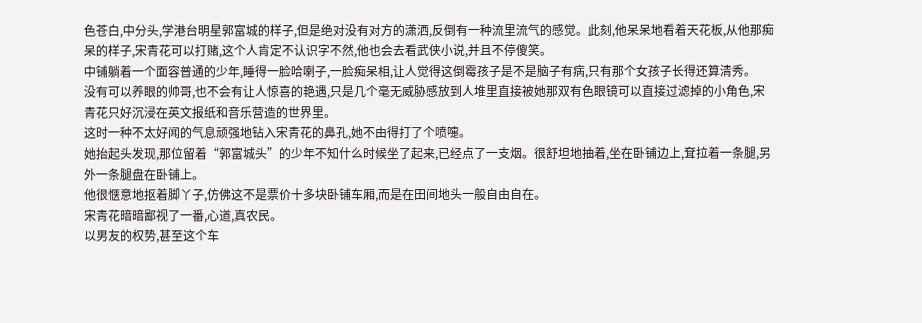色苍白,中分头,学港台明星郭富城的样子,但是绝对没有对方的潇洒,反倒有一种流里流气的感觉。此刻,他呆呆地看着天花板,从他那痴呆的样子,宋青花可以打赌,这个人肯定不认识字不然,他也会去看武侠小说,并且不停傻笑。
中铺躺着一个面容普通的少年,睡得一脸哈喇子,一脸痴呆相,让人觉得这倒霉孩子是不是脑子有病,只有那个女孩子长得还算清秀。
没有可以养眼的帅哥,也不会有让人惊喜的艳遇,只是几个毫无威胁感放到人堆里直接被她那双有色眼镜可以直接过滤掉的小角色,宋青花只好沉浸在英文报纸和音乐营造的世界里。
这时一种不太好闻的气息顽强地钻入宋青花的鼻孔,她不由得打了个喷嚏。
她抬起头发现,那位留着“郭富城头”的少年不知什么时候坐了起来,已经点了一支烟。很舒坦地抽着,坐在卧铺边上,耷拉着一条腿,另外一条腿盘在卧铺上。
他很惬意地抠着脚丫子,仿佛这不是票价十多块卧铺车厢,而是在田间地头一般自由自在。
宋青花暗暗鄙视了一番,心道,真农民。
以男友的权势,甚至这个车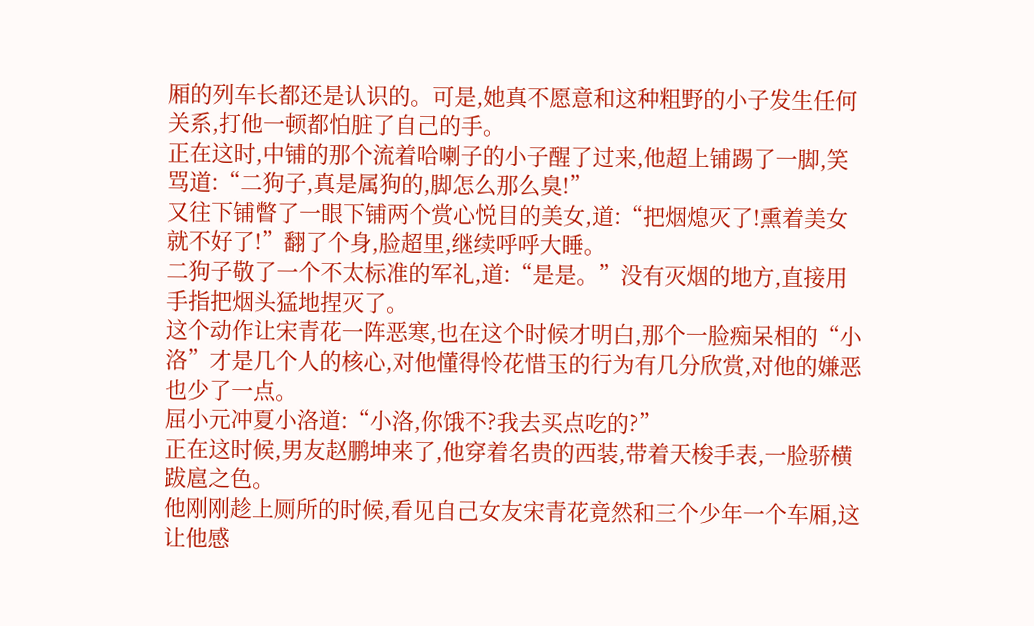厢的列车长都还是认识的。可是,她真不愿意和这种粗野的小子发生任何关系,打他一顿都怕脏了自己的手。
正在这时,中铺的那个流着哈喇子的小子醒了过来,他超上铺踢了一脚,笑骂道:“二狗子,真是属狗的,脚怎么那么臭!”
又往下铺瞥了一眼下铺两个赏心悦目的美女,道:“把烟熄灭了!熏着美女就不好了!”翻了个身,脸超里,继续呼呼大睡。
二狗子敬了一个不太标准的军礼,道:“是是。”没有灭烟的地方,直接用手指把烟头猛地捏灭了。
这个动作让宋青花一阵恶寒,也在这个时候才明白,那个一脸痴呆相的“小洛”才是几个人的核心,对他懂得怜花惜玉的行为有几分欣赏,对他的嫌恶也少了一点。
屈小元冲夏小洛道:“小洛,你饿不?我去买点吃的?”
正在这时候,男友赵鹏坤来了,他穿着名贵的西装,带着天梭手表,一脸骄横跋扈之色。
他刚刚趁上厕所的时候,看见自己女友宋青花竟然和三个少年一个车厢,这让他感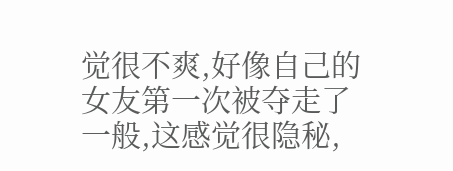觉很不爽,好像自己的女友第一次被夺走了一般,这感觉很隐秘,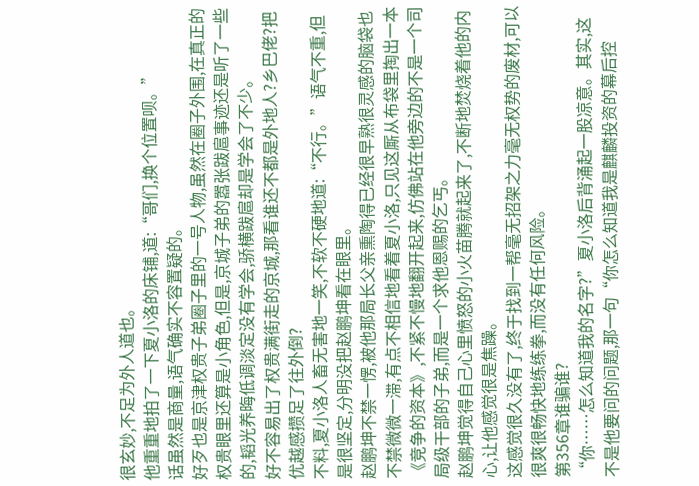很玄妙,不足为外人道也。
他重重地拍了一下夏小洛的床铺,道:“哥们,换个位置呗。”
话虽然是商量,语气确实不容置疑的。
好歹也是京津权贵子弟圈子里的一号人物,虽然在圈子外围,在真正的权贵眼里还算是小角色,但是,京城子弟的嚣张跋扈事迹还是听了一些的,韬光养晦低调淡定没有学会,骄横跋扈却是学会了不少。
好不容易出了权贵满街走的京城,那看谁还不都是外地人?乡巴佬?把优越感攒足了往外倒?
不料,夏小洛人畜无害地一笑,不软不硬地道:“不行。”语气不重,但是很坚定,分明没把赵鹏坤看在眼里。
赵鹏坤不禁一愣,被他那局长父亲熏陶得已经很早熟很灵感的脑袋也不禁微微一滞,有点不相信地看着夏小洛,只见这厮从布袋里掏出一本《竞争的资本》,不紧不慢地翻开起来,仿佛站在他旁边的不是一个司局级干部的子弟,而是一个求他恩赐的乞丐。
赵鹏坤觉得自己心里愤怒的小火苗腾就起来了,不断地焚烧着他的内心,让他感觉很是焦躁。
这感觉很久没有了,终于找到一帮毫无招架之力毫无权势的废材,可以很爽很畅快地练练拳,而没有任何风险。
第356章谁骗谁?
“你……怎么知道我的名字?”夏小洛后背涌起一股凉意。其实,这不是他要问的问题,那一句“你怎么知道我是麒麟投资的幕后控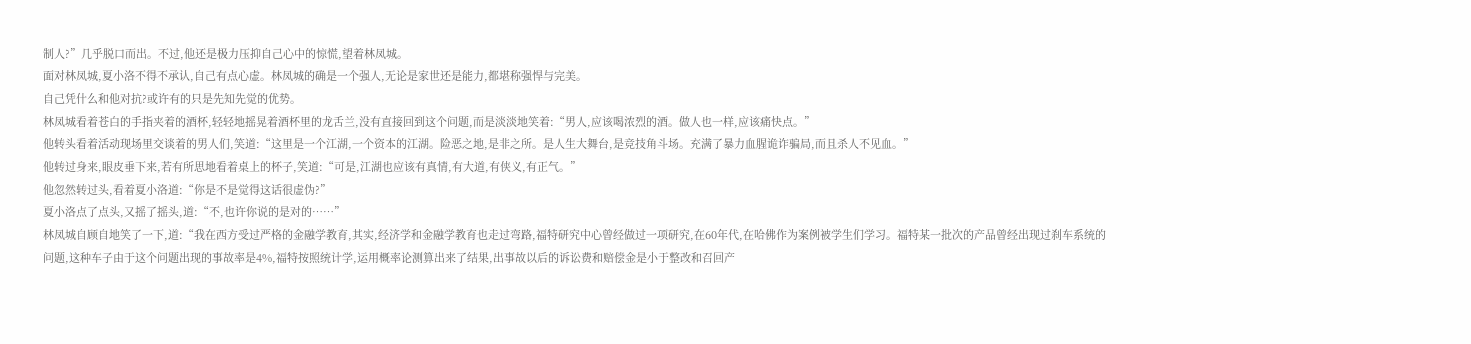制人?”几乎脱口而出。不过,他还是极力压抑自己心中的惊慌,望着林凤城。
面对林凤城,夏小洛不得不承认,自己有点心虚。林凤城的确是一个强人,无论是家世还是能力,都堪称强悍与完美。
自己凭什么和他对抗?或许有的只是先知先觉的优势。
林凤城看着苍白的手指夹着的酒杯,轻轻地摇晃着酒杯里的龙舌兰,没有直接回到这个问题,而是淡淡地笑着:“男人,应该喝浓烈的酒。做人也一样,应该痛快点。”
他转头看着活动现场里交谈着的男人们,笑道:“这里是一个江湖,一个资本的江湖。险恶之地,是非之所。是人生大舞台,是竞技角斗场。充满了暴力血腥诡诈骗局,而且杀人不见血。”
他转过身来,眼皮垂下来,若有所思地看着桌上的杯子,笑道:“可是,江湖也应该有真情,有大道,有侠义,有正气。”
他忽然转过头,看着夏小洛道:“你是不是觉得这话很虚伪?”
夏小洛点了点头,又摇了摇头,道:“不,也许你说的是对的……”
林凤城自顾自地笑了一下,道:“我在西方受过严格的金融学教育,其实,经济学和金融学教育也走过弯路,福特研究中心曾经做过一项研究,在60年代,在哈佛作为案例被学生们学习。福特某一批次的产品曾经出现过刹车系统的问题,这种车子由于这个问题出现的事故率是4%,福特按照统计学,运用概率论测算出来了结果,出事故以后的诉讼费和赔偿金是小于整改和召回产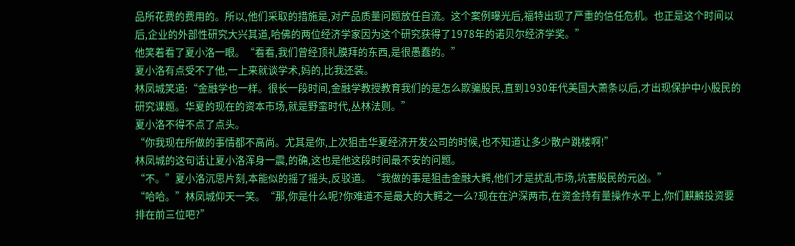品所花费的费用的。所以,他们采取的措施是,对产品质量问题放任自流。这个案例曝光后,福特出现了严重的信任危机。也正是这个时间以后,企业的外部性研究大兴其道,哈佛的两位经济学家因为这个研究获得了1978年的诺贝尔经济学奖。”
他笑着看了夏小洛一眼。“看看,我们曾经顶礼膜拜的东西,是很愚蠢的。”
夏小洛有点受不了他,一上来就谈学术,妈的,比我还装。
林凤城笑道:“金融学也一样。很长一段时间,金融学教授教育我们的是怎么欺骗股民,直到1930年代美国大萧条以后,才出现保护中小股民的研究课题。华夏的现在的资本市场,就是野蛮时代,丛林法则。”
夏小洛不得不点了点头。
“你我现在所做的事情都不高尚。尤其是你,上次狙击华夏经济开发公司的时候,也不知道让多少散户跳楼啊!”
林凤城的这句话让夏小洛浑身一震,的确,这也是他这段时间最不安的问题。
“不。”夏小洛沉思片刻,本能似的摇了摇头,反驳道。“我做的事是狙击金融大鳄,他们才是扰乱市场,坑害股民的元凶。”
“哈哈。”林凤城仰天一笑。“那,你是什么呢?你难道不是最大的大鳄之一么?现在在沪深两市,在资金持有量操作水平上,你们麒麟投资要排在前三位吧?”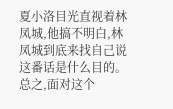夏小洛目光直视着林凤城,他搞不明白,林凤城到底来找自己说这番话是什么目的。总之,面对这个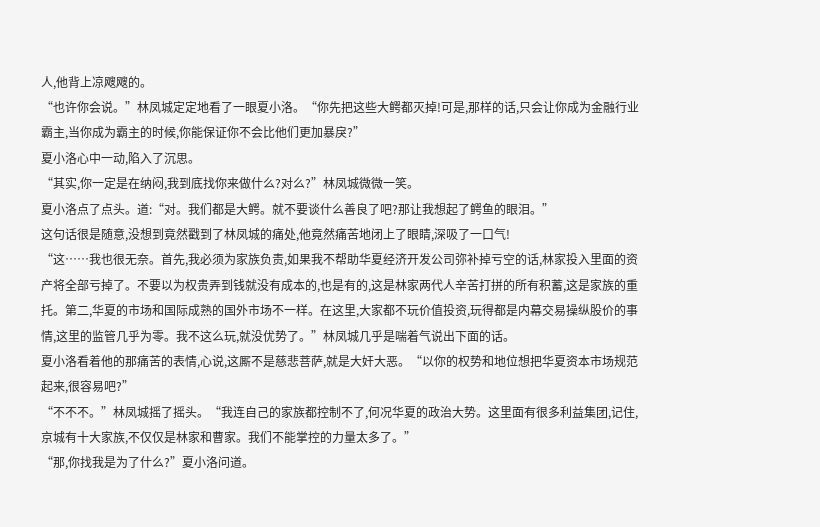人,他背上凉飕飕的。
“也许你会说。”林凤城定定地看了一眼夏小洛。“你先把这些大鳄都灭掉!可是,那样的话,只会让你成为金融行业霸主,当你成为霸主的时候,你能保证你不会比他们更加暴戾?”
夏小洛心中一动,陷入了沉思。
“其实,你一定是在纳闷,我到底找你来做什么?对么?”林凤城微微一笑。
夏小洛点了点头。道:“对。我们都是大鳄。就不要谈什么善良了吧?那让我想起了鳄鱼的眼泪。”
这句话很是随意,没想到竟然戳到了林凤城的痛处,他竟然痛苦地闭上了眼睛,深吸了一口气!
“这……我也很无奈。首先,我必须为家族负责,如果我不帮助华夏经济开发公司弥补掉亏空的话,林家投入里面的资产将全部亏掉了。不要以为权贵弄到钱就没有成本的,也是有的,这是林家两代人辛苦打拼的所有积蓄,这是家族的重托。第二,华夏的市场和国际成熟的国外市场不一样。在这里,大家都不玩价值投资,玩得都是内幕交易操纵股价的事情,这里的监管几乎为零。我不这么玩,就没优势了。”林凤城几乎是喘着气说出下面的话。
夏小洛看着他的那痛苦的表情,心说,这厮不是慈悲菩萨,就是大奸大恶。“以你的权势和地位想把华夏资本市场规范起来,很容易吧?”
“不不不。”林凤城摇了摇头。“我连自己的家族都控制不了,何况华夏的政治大势。这里面有很多利益集团,记住,京城有十大家族,不仅仅是林家和曹家。我们不能掌控的力量太多了。”
“那,你找我是为了什么?”夏小洛问道。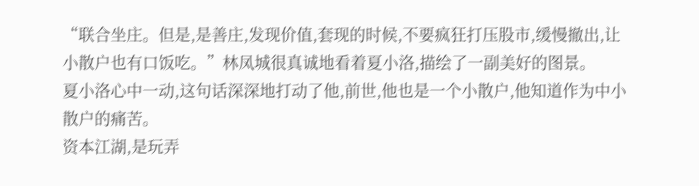“联合坐庄。但是,是善庄,发现价值,套现的时候,不要疯狂打压股市,缓慢撤出,让小散户也有口饭吃。”林凤城很真诚地看着夏小洛,描绘了一副美好的图景。
夏小洛心中一动,这句话深深地打动了他,前世,他也是一个小散户,他知道作为中小散户的痛苦。
资本江湖,是玩弄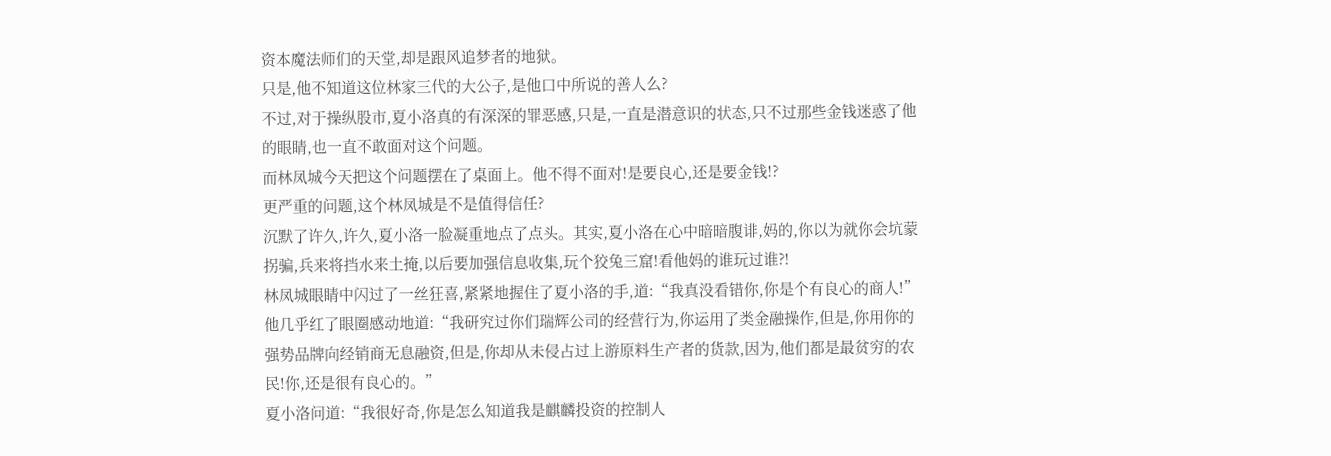资本魔法师们的天堂,却是跟风追梦者的地狱。
只是,他不知道这位林家三代的大公子,是他口中所说的善人么?
不过,对于操纵股市,夏小洛真的有深深的罪恶感,只是,一直是潜意识的状态,只不过那些金钱迷惑了他的眼睛,也一直不敢面对这个问题。
而林凤城今天把这个问题摆在了桌面上。他不得不面对!是要良心,还是要金钱!?
更严重的问题,这个林凤城是不是值得信任?
沉默了许久,许久,夏小洛一脸凝重地点了点头。其实,夏小洛在心中暗暗腹诽,妈的,你以为就你会坑蒙拐骗,兵来将挡水来土掩,以后要加强信息收集,玩个狡兔三窟!看他妈的谁玩过谁?!
林凤城眼睛中闪过了一丝狂喜,紧紧地握住了夏小洛的手,道:“我真没看错你,你是个有良心的商人!”
他几乎红了眼圈感动地道:“我研究过你们瑞辉公司的经营行为,你运用了类金融操作,但是,你用你的强势品牌向经销商无息融资,但是,你却从未侵占过上游原料生产者的货款,因为,他们都是最贫穷的农民!你,还是很有良心的。”
夏小洛问道:“我很好奇,你是怎么知道我是麒麟投资的控制人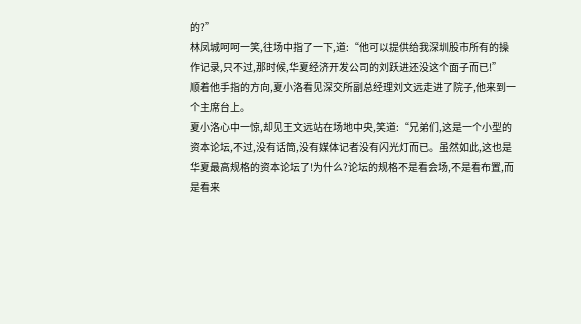的?”
林凤城呵呵一笑,往场中指了一下,道:“他可以提供给我深圳股市所有的操作记录,只不过,那时候,华夏经济开发公司的刘跃进还没这个面子而已!”
顺着他手指的方向,夏小洛看见深交所副总经理刘文远走进了院子,他来到一个主席台上。
夏小洛心中一惊,却见王文远站在场地中央,笑道:“兄弟们,这是一个小型的资本论坛,不过,没有话筒,没有媒体记者没有闪光灯而已。虽然如此,这也是华夏最高规格的资本论坛了!为什么?论坛的规格不是看会场,不是看布置,而是看来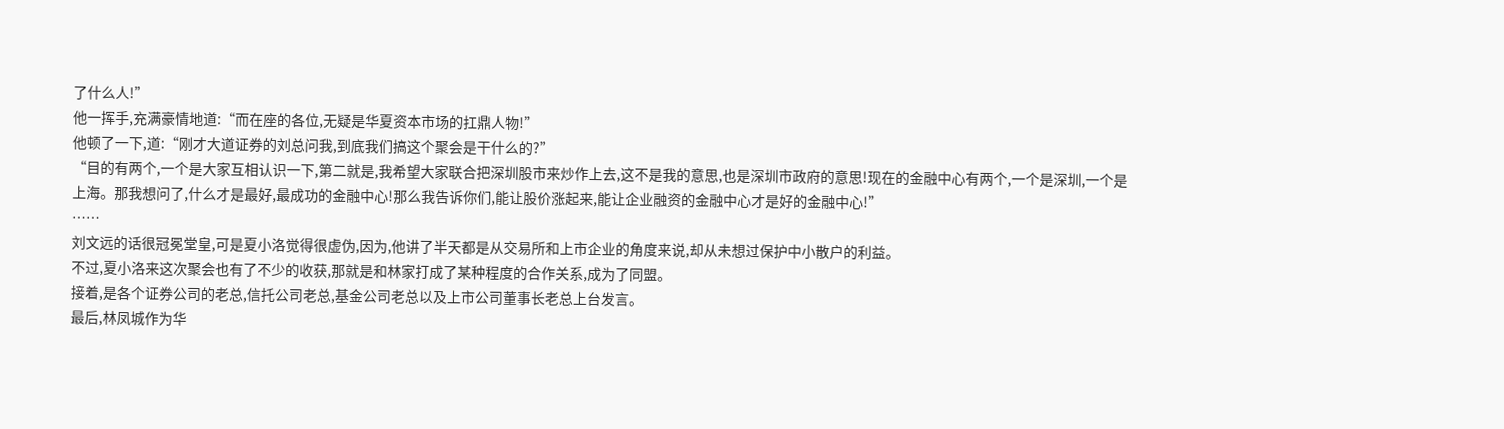了什么人!”
他一挥手,充满豪情地道:“而在座的各位,无疑是华夏资本市场的扛鼎人物!”
他顿了一下,道:“刚才大道证券的刘总问我,到底我们搞这个聚会是干什么的?”
“目的有两个,一个是大家互相认识一下,第二就是,我希望大家联合把深圳股市来炒作上去,这不是我的意思,也是深圳市政府的意思!现在的金融中心有两个,一个是深圳,一个是上海。那我想问了,什么才是最好,最成功的金融中心!那么我告诉你们,能让股价涨起来,能让企业融资的金融中心才是好的金融中心!”
……
刘文远的话很冠冕堂皇,可是夏小洛觉得很虚伪,因为,他讲了半天都是从交易所和上市企业的角度来说,却从未想过保护中小散户的利益。
不过,夏小洛来这次聚会也有了不少的收获,那就是和林家打成了某种程度的合作关系,成为了同盟。
接着,是各个证券公司的老总,信托公司老总,基金公司老总以及上市公司董事长老总上台发言。
最后,林凤城作为华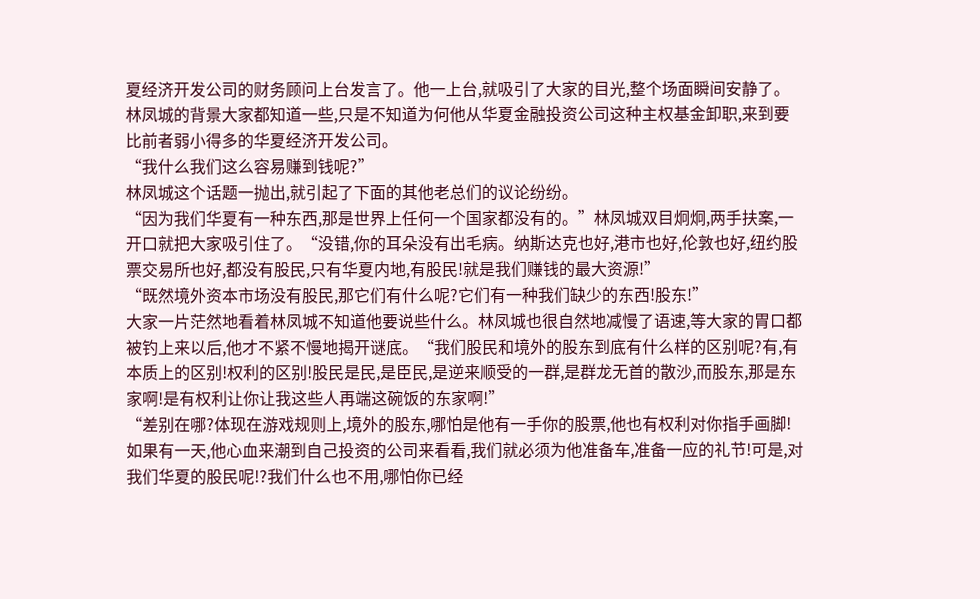夏经济开发公司的财务顾问上台发言了。他一上台,就吸引了大家的目光,整个场面瞬间安静了。
林凤城的背景大家都知道一些,只是不知道为何他从华夏金融投资公司这种主权基金卸职,来到要比前者弱小得多的华夏经济开发公司。
“我什么我们这么容易赚到钱呢?”
林凤城这个话题一抛出,就引起了下面的其他老总们的议论纷纷。
“因为我们华夏有一种东西,那是世界上任何一个国家都没有的。”林凤城双目炯炯,两手扶案,一开口就把大家吸引住了。“没错,你的耳朵没有出毛病。纳斯达克也好,港市也好,伦敦也好,纽约股票交易所也好,都没有股民,只有华夏内地,有股民!就是我们赚钱的最大资源!”
“既然境外资本市场没有股民,那它们有什么呢?它们有一种我们缺少的东西!股东!”
大家一片茫然地看着林凤城不知道他要说些什么。林凤城也很自然地减慢了语速,等大家的胃口都被钓上来以后,他才不紧不慢地揭开谜底。“我们股民和境外的股东到底有什么样的区别呢?有,有本质上的区别!权利的区别!股民是民,是臣民,是逆来顺受的一群,是群龙无首的散沙,而股东,那是东家啊!是有权利让你让我这些人再端这碗饭的东家啊!”
“差别在哪?体现在游戏规则上,境外的股东,哪怕是他有一手你的股票,他也有权利对你指手画脚!如果有一天,他心血来潮到自己投资的公司来看看,我们就必须为他准备车,准备一应的礼节!可是,对我们华夏的股民呢!?我们什么也不用,哪怕你已经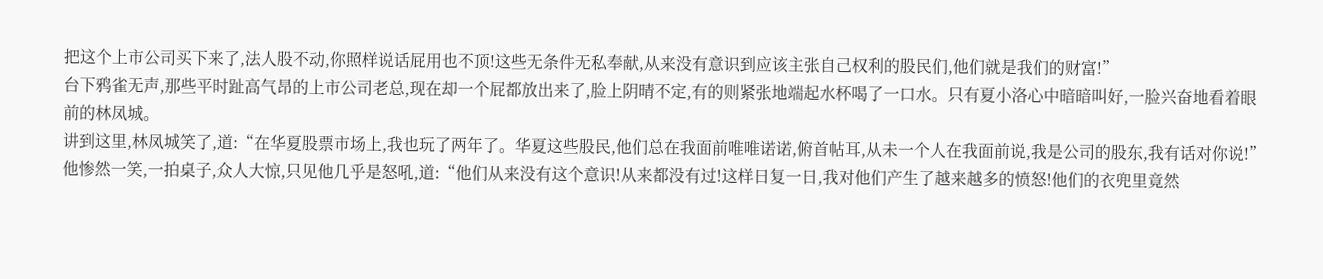把这个上市公司买下来了,法人股不动,你照样说话屁用也不顶!这些无条件无私奉献,从来没有意识到应该主张自己权利的股民们,他们就是我们的财富!”
台下鸦雀无声,那些平时趾高气昂的上市公司老总,现在却一个屁都放出来了,脸上阴晴不定,有的则紧张地端起水杯喝了一口水。只有夏小洛心中暗暗叫好,一脸兴奋地看着眼前的林凤城。
讲到这里,林凤城笑了,道:“在华夏股票市场上,我也玩了两年了。华夏这些股民,他们总在我面前唯唯诺诺,俯首帖耳,从未一个人在我面前说,我是公司的股东,我有话对你说!”
他惨然一笑,一拍桌子,众人大惊,只见他几乎是怒吼,道:“他们从来没有这个意识!从来都没有过!这样日复一日,我对他们产生了越来越多的愤怒!他们的衣兜里竟然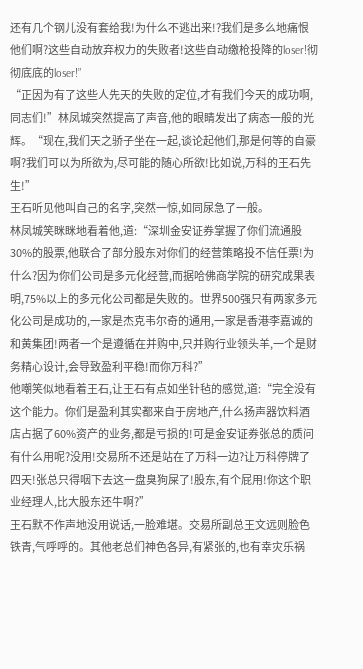还有几个钢儿没有套给我!为什么不逃出来!?我们是多么地痛恨他们啊?这些自动放弃权力的失败者!这些自动缴枪投降的loser!彻彻底底的loser!”
“正因为有了这些人先天的失败的定位,才有我们今天的成功啊,同志们!”林凤城突然提高了声音,他的眼睛发出了病态一般的光辉。“现在,我们天之骄子坐在一起,谈论起他们,那是何等的自豪啊?我们可以为所欲为,尽可能的随心所欲!比如说,万科的王石先生!”
王石听见他叫自己的名字,突然一惊,如同尿急了一般。
林凤城笑眯眯地看着他,道:“深圳金安证券掌握了你们流通股30%的股票,他联合了部分股东对你们的经营策略投不信任票!为什么?因为你们公司是多元化经营,而据哈佛商学院的研究成果表明,75%以上的多元化公司都是失败的。世界500强只有两家多元化公司是成功的,一家是杰克韦尔奇的通用,一家是香港李嘉诚的和黄集团!两者一个是遵循在并购中,只并购行业领头羊,一个是财务精心设计,会导致盈利平稳!而你万科?”
他嘲笑似地看着王石,让王石有点如坐针毡的感觉,道:“完全没有这个能力。你们是盈利其实都来自于房地产,什么扬声器饮料酒店占据了60%资产的业务,都是亏损的!可是金安证券张总的质问有什么用呢?没用!交易所不还是站在了万科一边?让万科停牌了四天!张总只得咽下去这一盘臭狗屎了!股东,有个屁用!你这个职业经理人,比大股东还牛啊?”
王石默不作声地没用说话,一脸难堪。交易所副总王文远则脸色铁青,气呼呼的。其他老总们神色各异,有紧张的,也有幸灾乐祸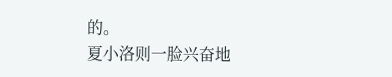的。
夏小洛则一脸兴奋地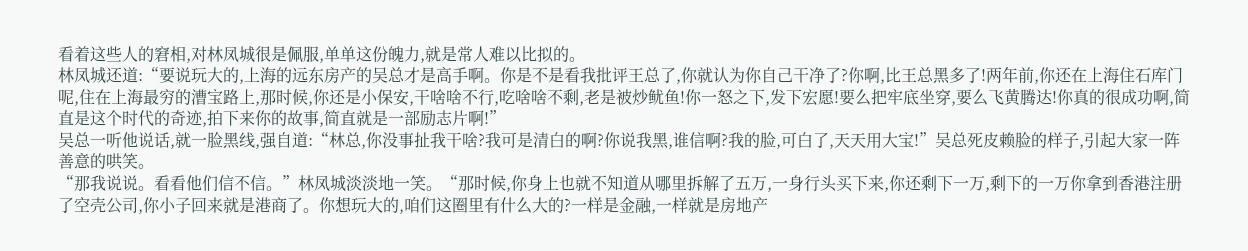看着这些人的窘相,对林凤城很是佩服,单单这份魄力,就是常人难以比拟的。
林凤城还道:“要说玩大的,上海的远东房产的吴总才是高手啊。你是不是看我批评王总了,你就认为你自己干净了?你啊,比王总黑多了!两年前,你还在上海住石库门呢,住在上海最穷的漕宝路上,那时候,你还是小保安,干啥啥不行,吃啥啥不剩,老是被炒鱿鱼!你一怒之下,发下宏愿!要么把牢底坐穿,要么飞黄腾达!你真的很成功啊,简直是这个时代的奇迹,拍下来你的故事,简直就是一部励志片啊!”
吴总一听他说话,就一脸黑线,强自道:“林总,你没事扯我干啥?我可是清白的啊?你说我黑,谁信啊?我的脸,可白了,天天用大宝!”吴总死皮赖脸的样子,引起大家一阵善意的哄笑。
“那我说说。看看他们信不信。”林凤城淡淡地一笑。“那时候,你身上也就不知道从哪里拆解了五万,一身行头买下来,你还剩下一万,剩下的一万你拿到香港注册了空壳公司,你小子回来就是港商了。你想玩大的,咱们这圈里有什么大的?一样是金融,一样就是房地产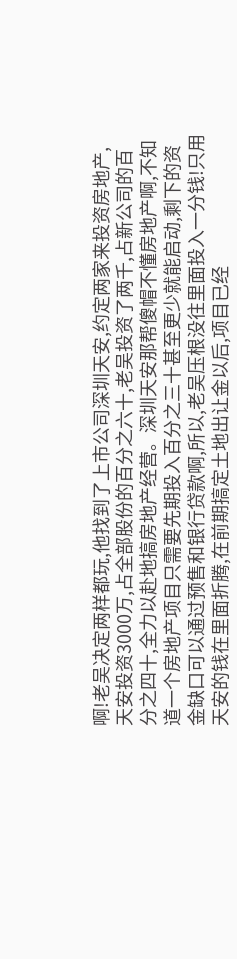啊!老吴决定两样都玩,他找到了上市公司深圳天安,约定两家来投资房地产,天安投资3000万,占全部股份的百分之六十,老吴投资了两千,占新公司的百分之四十,全力以赴地搞房地产经营。深圳天安那帮傻帽不懂房地产啊,不知道一个房地产项目只需要先期投入百分之三十甚至更少就能启动,剩下的资金缺口可以通过预售和银行贷款啊,所以,老吴压根没往里面投入一分钱!只用天安的钱在里面折腾,在前期搞定土地出让金以后,项目已经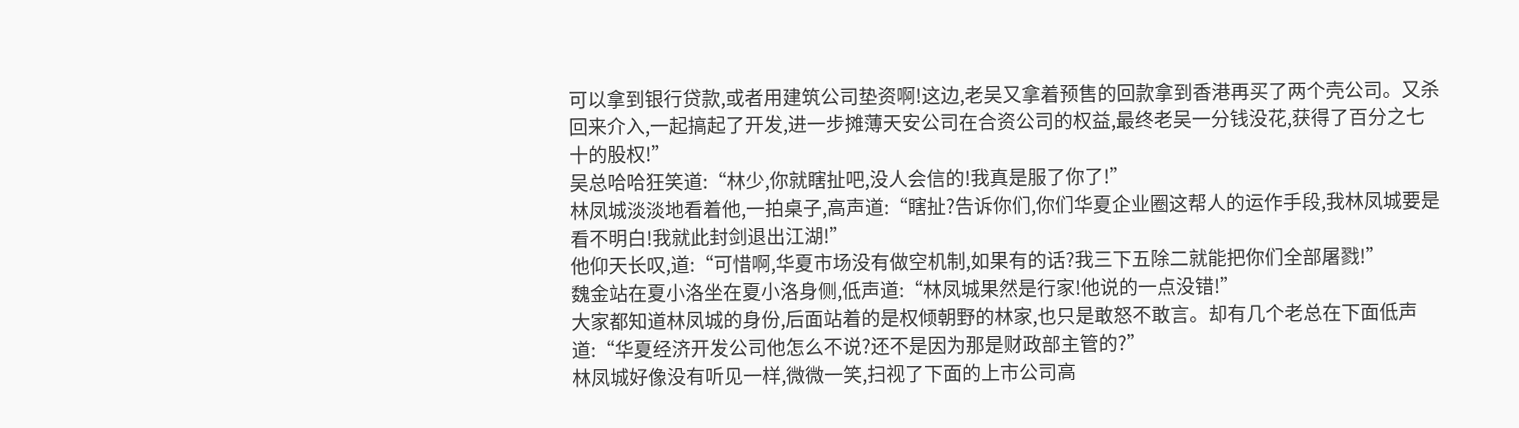可以拿到银行贷款,或者用建筑公司垫资啊!这边,老吴又拿着预售的回款拿到香港再买了两个壳公司。又杀回来介入,一起搞起了开发,进一步摊薄天安公司在合资公司的权益,最终老吴一分钱没花,获得了百分之七十的股权!”
吴总哈哈狂笑道:“林少,你就瞎扯吧,没人会信的!我真是服了你了!”
林凤城淡淡地看着他,一拍桌子,高声道:“瞎扯?告诉你们,你们华夏企业圈这帮人的运作手段,我林凤城要是看不明白!我就此封剑退出江湖!”
他仰天长叹,道:“可惜啊,华夏市场没有做空机制,如果有的话?我三下五除二就能把你们全部屠戮!”
魏金站在夏小洛坐在夏小洛身侧,低声道:“林凤城果然是行家!他说的一点没错!”
大家都知道林凤城的身份,后面站着的是权倾朝野的林家,也只是敢怒不敢言。却有几个老总在下面低声道:“华夏经济开发公司他怎么不说?还不是因为那是财政部主管的?”
林凤城好像没有听见一样,微微一笑,扫视了下面的上市公司高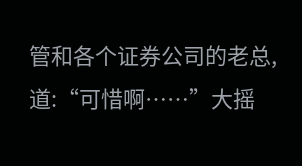管和各个证券公司的老总,道:“可惜啊……”大摇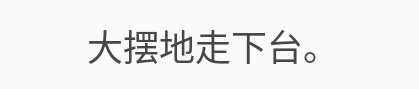大摆地走下台。